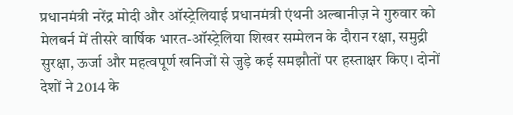प्रधानमंत्री नरेंद्र मोदी और ऑस्ट्रेलियाई प्रधानमंत्री एंथनी अल्बानीज़ ने गुरुवार को मेलबर्न में तीसरे वार्षिक भारत-ऑस्ट्रेलिया शिखर सम्मेलन के दौरान रक्षा, समुद्री सुरक्षा, ऊर्जा और महत्वपूर्ण खनिजों से जुड़े कई समझौतों पर हस्ताक्षर किए। दोनों देशों ने 2014 के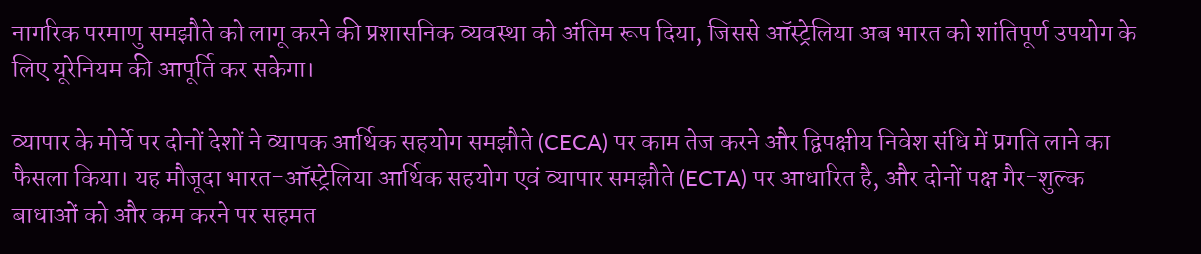नागरिक परमाणु समझौते को लागू करने की प्रशासनिक व्यवस्था को अंतिम रूप दिया, जिससे ऑस्ट्रेलिया अब भारत को शांतिपूर्ण उपयोग के लिए यूरेनियम की आपूर्ति कर सकेगा।

व्यापार के मोर्चे पर दोनों देशों ने व्यापक आर्थिक सहयोग समझौते (CECA) पर काम तेज करने और द्विपक्षीय निवेश संधि में प्रगति लाने का फैसला किया। यह मौजूदा भारत-ऑस्ट्रेलिया आर्थिक सहयोग एवं व्यापार समझौते (ECTA) पर आधारित है, और दोनों पक्ष गैर-शुल्क बाधाओं को और कम करने पर सहमत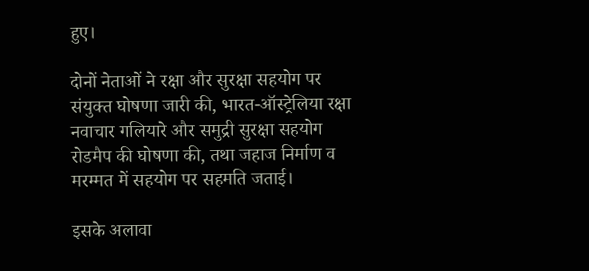हुए।

दोनों नेताओं ने रक्षा और सुरक्षा सहयोग पर संयुक्त घोषणा जारी की, भारत-ऑस्ट्रेलिया रक्षा नवाचार गलियारे और समुद्री सुरक्षा सहयोग रोडमैप की घोषणा की, तथा जहाज निर्माण व मरम्मत में सहयोग पर सहमति जताई।

इसके अलावा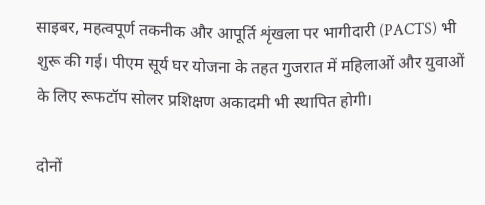साइबर, महत्वपूर्ण तकनीक और आपूर्ति शृंखला पर भागीदारी (PACTS) भी शुरू की गई। पीएम सूर्य घर योजना के तहत गुजरात में महिलाओं और युवाओं के लिए रूफटॉप सोलर प्रशिक्षण अकादमी भी स्थापित होगी।

दोनों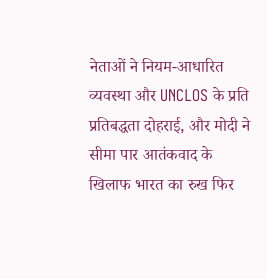नेताओं ने नियम-आधारित व्यवस्था और UNCLOS के प्रति प्रतिबद्धता दोहराई, और मोदी ने सीमा पार आतंकवाद के खिलाफ भारत का रुख फिर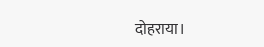दोहराया।